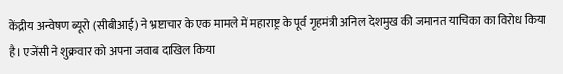केंद्रीय अन्वेषण ब्यूरो (सीबीआई) ने भ्रष्टाचार के एक मामले में महाराष्ट्र के पूर्व गृहमंत्री अनिल देशमुख की जमानत याचिका का विरोध किया है। एजेंसी ने शुक्रवार को अपना जवाब दाखिल किया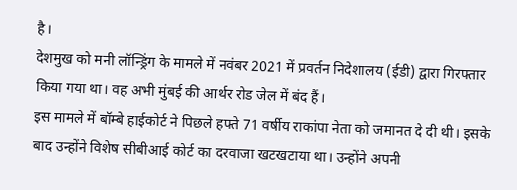है।
देशमुख को मनी लॉन्ड्रिंग के मामले में नवंबर 2021 में प्रवर्तन निदेशालय (ईडी) द्वारा गिरफ्तार किया गया था। वह अभी मुंबई की आर्थर रोड जेल में बंद हैं।
इस मामले में बॉम्बे हाईकोर्ट ने पिछले हफ्ते 71 वर्षीय राकांपा नेता को जमानत दे दी थी। इसके बाद उन्होंने विशेष सीबीआई कोर्ट का दरवाजा खटखटाया था। उन्होंने अपनी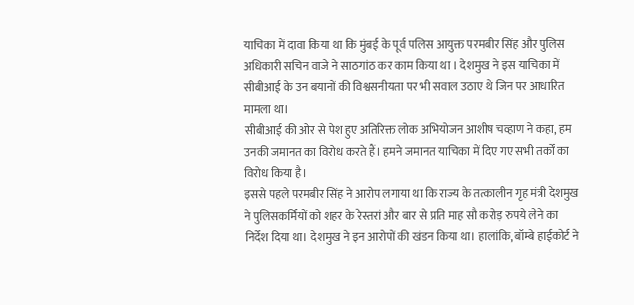याचिका में दावा किया था कि मुंबई के पूर्व पलिस आयुक्त परमबीर सिंह और पुलिस अधिकारी सचिन वाजे ने साठगांठ कर काम किया था । देशमुख ने इस याचिका में सीबीआई के उन बयानों की विश्वसनीयता पर भी सवाल उठाए थे जिन पर आधारित मामला था।
सीबीआई की ओर से पेश हुए अतिरिक्त लोक अभियोजन आशीष चव्हाण ने कहा, हम उनकी जमानत का विरोध करते हैं। हमने जमानत याचिका में दिए गए सभी तर्कों का विरोध किया है।
इससे पहले परमबीर सिंह ने आरोप लगाया था कि राज्य के तत्कालीन गृह मंत्री देशमुख ने पुलिसकर्मियों को शहर के रेस्तरां और बार से प्रति माह सौ करोड़ रुपये लेने का निर्देश दिया था। देशमुख ने इन आरोपों की खंडन किया था। हालांकि, बॉम्बे हाईकोर्ट ने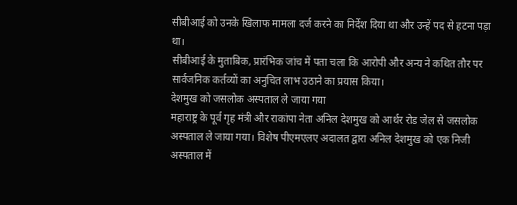सीबीआई को उनके खिलाफ मामला दर्ज करने का निर्देश दिया था और उन्हें पद से हटना पड़ा था।
सीबीआई के मुताबिक, प्रारंभिक जांच में पता चला कि आरोपी और अन्य ने कथित तौर पर सार्वजनिक कर्तव्यों का अनुचित लाभ उठाने का प्रयास किया।
देशमुख को जसलोक अस्पताल ले जाया गया
महाराष्ट्र के पूर्व गृह मंत्री और राकांपा नेता अनिल देशमुख को आर्थर रोड जेल से जसलोक अस्पताल ले जाया गया। विशेष पीएमएलए अदालत द्वारा अनिल देशमुख को एक निजी अस्पताल में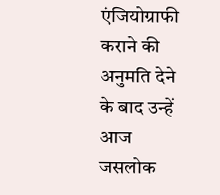एंजियोग्राफी कराने की अनुमति देने के बाद उन्हें आज जसलोक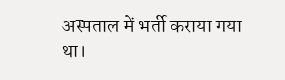अस्पताल में भर्ती कराया गया था।